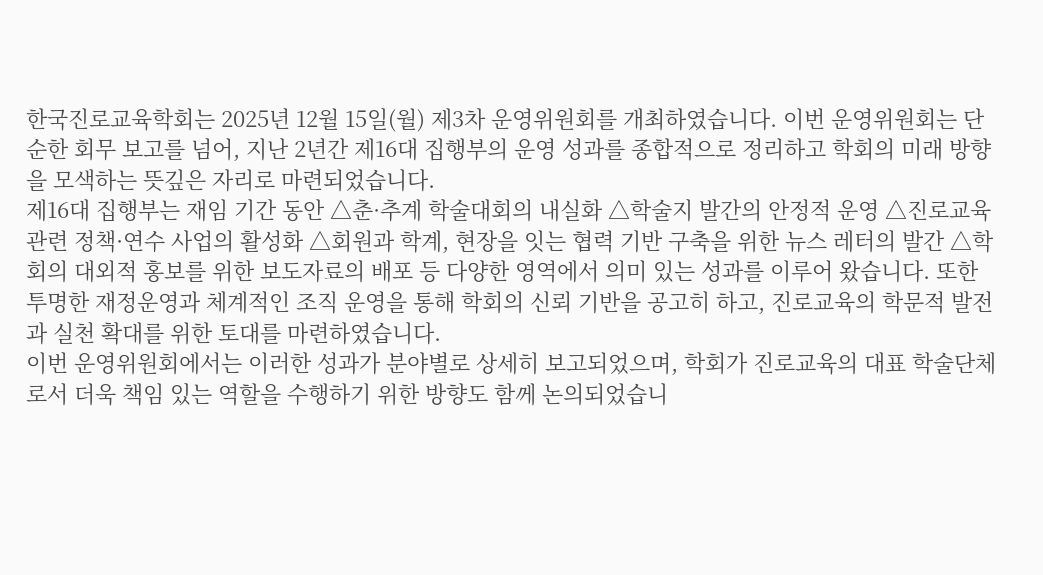한국진로교육학회는 2025년 12월 15일(월) 제3차 운영위원회를 개최하였습니다. 이번 운영위원회는 단순한 회무 보고를 넘어, 지난 2년간 제16대 집행부의 운영 성과를 종합적으로 정리하고 학회의 미래 방향을 모색하는 뜻깊은 자리로 마련되었습니다.
제16대 집행부는 재임 기간 동안 △춘·추계 학술대회의 내실화 △학술지 발간의 안정적 운영 △진로교육 관련 정책·연수 사업의 활성화 △회원과 학계, 현장을 잇는 협력 기반 구축을 위한 뉴스 레터의 발간 △학회의 대외적 홍보를 위한 보도자료의 배포 등 다양한 영역에서 의미 있는 성과를 이루어 왔습니다. 또한 투명한 재정운영과 체계적인 조직 운영을 통해 학회의 신뢰 기반을 공고히 하고, 진로교육의 학문적 발전과 실천 확대를 위한 토대를 마련하였습니다.
이번 운영위원회에서는 이러한 성과가 분야별로 상세히 보고되었으며, 학회가 진로교육의 대표 학술단체로서 더욱 책임 있는 역할을 수행하기 위한 방향도 함께 논의되었습니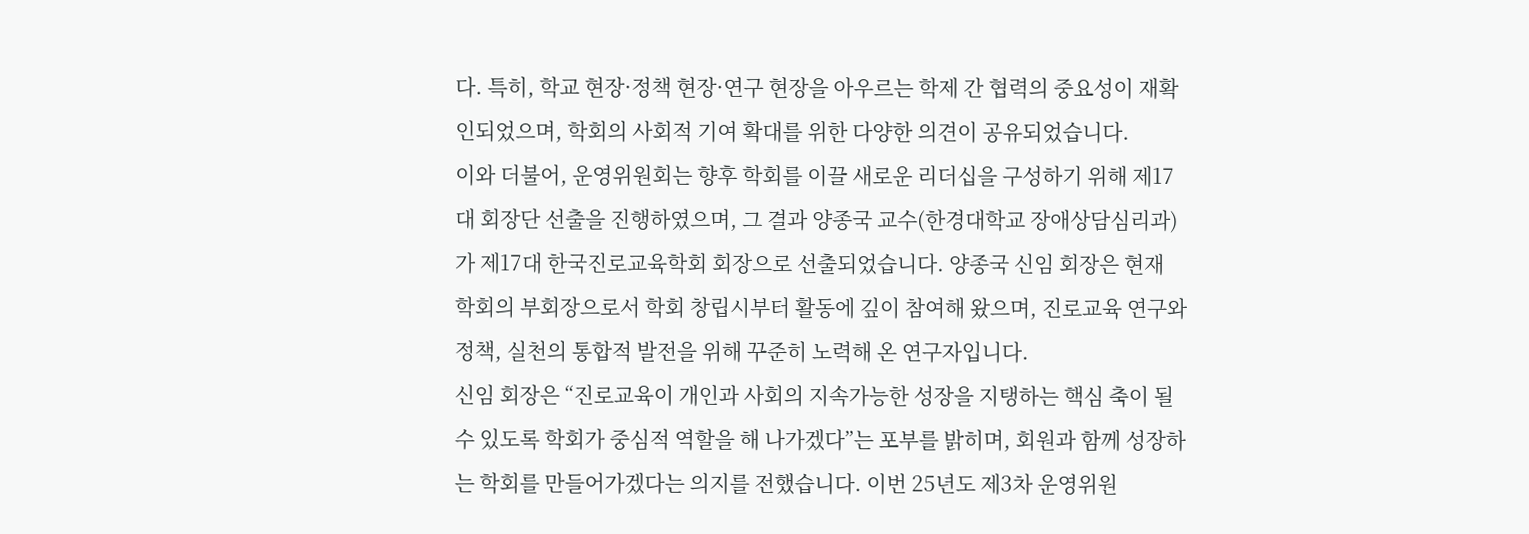다. 특히, 학교 현장·정책 현장·연구 현장을 아우르는 학제 간 협력의 중요성이 재확인되었으며, 학회의 사회적 기여 확대를 위한 다양한 의견이 공유되었습니다.
이와 더불어, 운영위원회는 향후 학회를 이끌 새로운 리더십을 구성하기 위해 제17대 회장단 선출을 진행하였으며, 그 결과 양종국 교수(한경대학교 장애상담심리과)가 제17대 한국진로교육학회 회장으로 선출되었습니다. 양종국 신임 회장은 현재 학회의 부회장으로서 학회 창립시부터 활동에 깊이 참여해 왔으며, 진로교육 연구와 정책, 실천의 통합적 발전을 위해 꾸준히 노력해 온 연구자입니다.
신임 회장은 “진로교육이 개인과 사회의 지속가능한 성장을 지탱하는 핵심 축이 될 수 있도록 학회가 중심적 역할을 해 나가겠다”는 포부를 밝히며, 회원과 함께 성장하는 학회를 만들어가겠다는 의지를 전했습니다. 이번 25년도 제3차 운영위원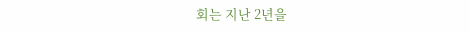회는 지난 2년을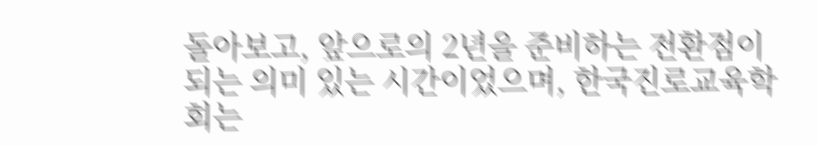돌아보고, 앞으로의 2년을 준비하는 전환점이 되는 의미 있는 시간이었으며, 한국진로교육학회는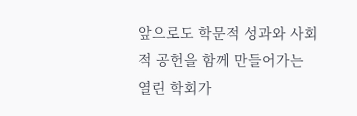앞으로도 학문적 성과와 사회적 공헌을 함께 만들어가는 열린 학회가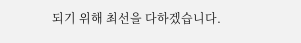되기 위해 최선을 다하겠습니다.